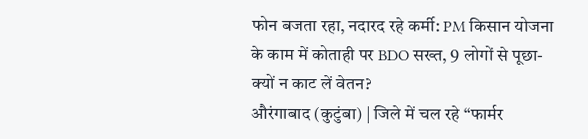फोन बजता रहा, नदारद रहे कर्मी: PM किसान योजना के काम में कोताही पर BDO सख्त, 9 लोगों से पूछा- क्यों न काट लें वेतन?
औरंगाबाद (कुटुंबा) | जिले में चल रहे “फार्मर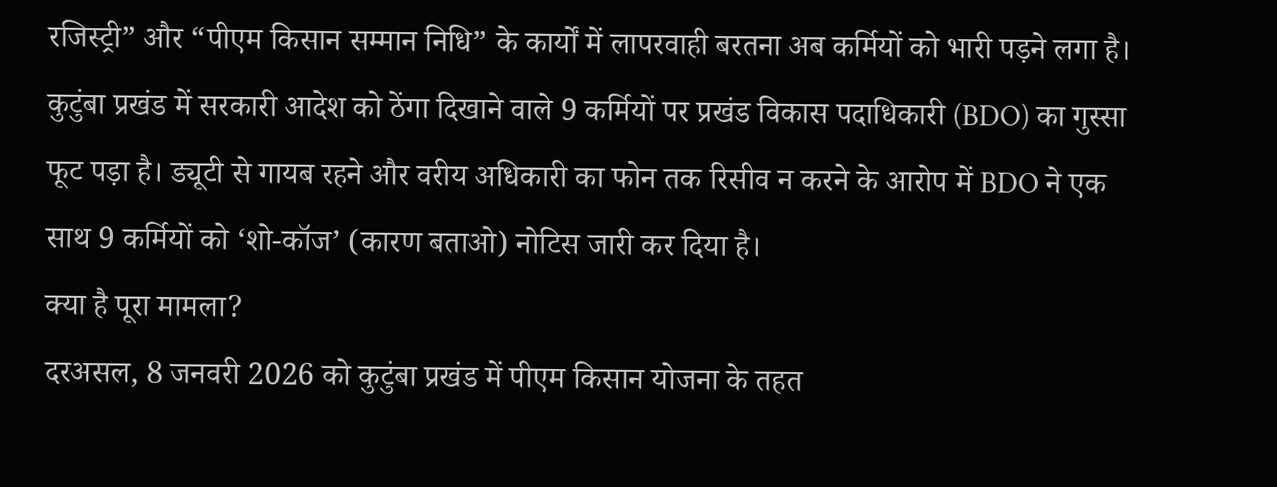रजिस्ट्री” और “पीएम किसान सम्मान निधि” के कार्यों में लापरवाही बरतना अब कर्मियों को भारी पड़ने लगा है। कुटुंबा प्रखंड में सरकारी आदेश को ठेंगा दिखाने वाले 9 कर्मियों पर प्रखंड विकास पदाधिकारी (BDO) का गुस्सा फूट पड़ा है। ड्यूटी से गायब रहने और वरीय अधिकारी का फोन तक रिसीव न करने के आरोप में BDO ने एक साथ 9 कर्मियों को ‘शो-कॉज’ (कारण बताओ) नोटिस जारी कर दिया है।
क्या है पूरा मामला?
दरअसल, 8 जनवरी 2026 को कुटुंबा प्रखंड में पीएम किसान योजना के तहत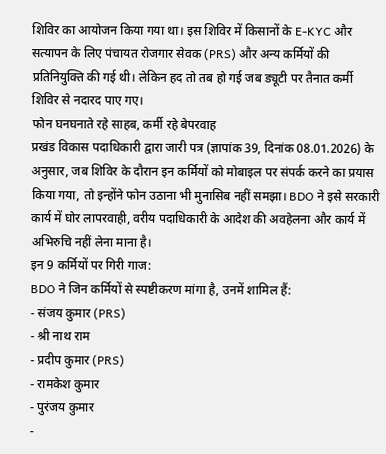शिविर का आयोजन किया गया था। इस शिविर में किसानों के E-KYC और सत्यापन के लिए पंचायत रोजगार सेवक (PRS) और अन्य कर्मियों की प्रतिनियुक्ति की गई थी। लेकिन हद तो तब हो गई जब ड्यूटी पर तैनात कर्मी शिविर से नदारद पाए गए।
फोन घनघनाते रहे साहब, कर्मी रहे बेपरवाह
प्रखंड विकास पदाधिकारी द्वारा जारी पत्र (ज्ञापांक 39, दिनांक 08.01.2026) के अनुसार, जब शिविर के दौरान इन कर्मियों को मोबाइल पर संपर्क करने का प्रयास किया गया, तो इन्होंने फोन उठाना भी मुनासिब नहीं समझा। BDO ने इसे सरकारी कार्य में घोर लापरवाही, वरीय पदाधिकारी के आदेश की अवहेलना और कार्य में अभिरुचि नहीं लेना माना है।
इन 9 कर्मियों पर गिरी गाज:
BDO ने जिन कर्मियों से स्पष्टीकरण मांगा है, उनमें शामिल हैं:
- संजय कुमार (PRS)
- श्री नाथ राम
- प्रदीप कुमार (PRS)
- रामकेश कुमार
- पुरंजय कुमार
-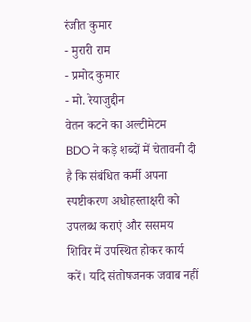रंजीत कुमार
- मुरारी राम
- प्रमोद कुमार
- मो. रेयाजुद्दीन
वेतन कटने का अल्टीमेटम
BDO ने कड़े शब्दों में चेतावनी दी है कि संबंधित कर्मी अपना स्पष्टीकरण अधोहस्ताक्षरी को उपलब्ध कराएं और ससमय शिविर में उपस्थित होकर कार्य करें। यदि संतोषजनक जवाब नहीं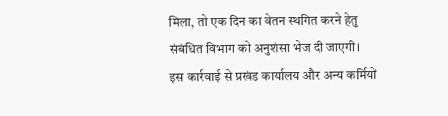मिला, तो एक दिन का वेतन स्थगित करने हेतु संबंधित विभाग को अनुशंसा भेज दी जाएगी।
इस कार्रवाई से प्रखंड कार्यालय और अन्य कर्मियों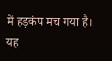में हड़कंप मच गया है। यह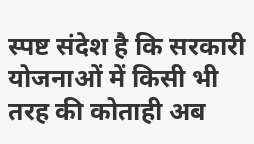स्पष्ट संदेश है कि सरकारी योजनाओं में किसी भी तरह की कोताही अब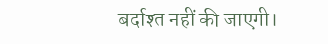बर्दाश्त नहीं की जाएगी।